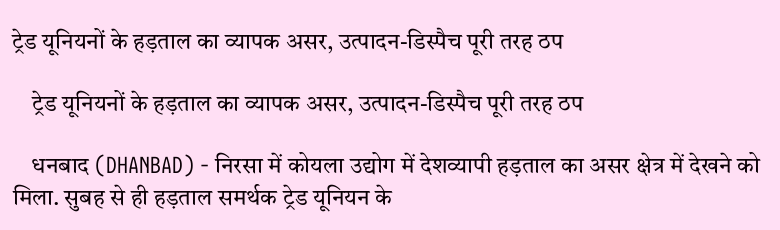ट्रेड यूनियनों के हड़ताल का व्यापक असर, उत्पादन-डिस्पैच पूरी तरह ठप

    ट्रेड यूनियनों के हड़ताल का व्यापक असर, उत्पादन-डिस्पैच पूरी तरह ठप

    धनबाद (DHANBAD) - निरसा में कोयला उद्योग में देशव्यापी हड़ताल का असर क्षेत्र में देखने को मिला. सुबह से ही हड़ताल समर्थक ट्रेड यूनियन के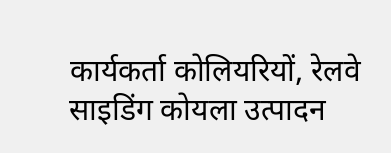कार्यकर्ता कोलियरियों, रेलवे साइडिंग कोयला उत्पादन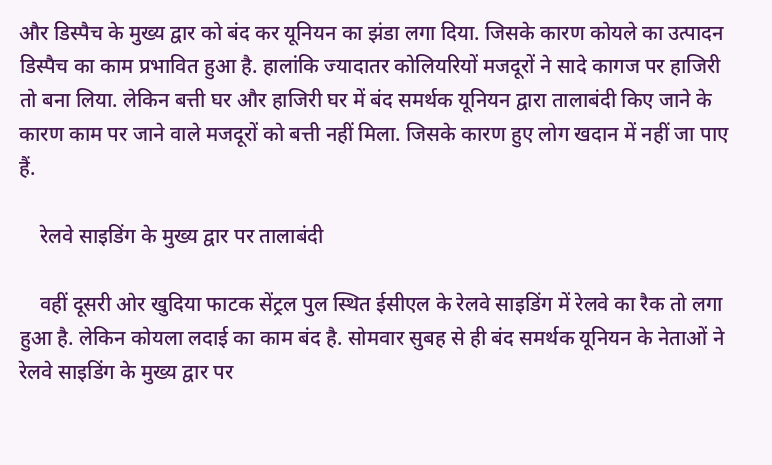और डिस्पैच के मुख्य द्वार को बंद कर यूनियन का झंडा लगा दिया. जिसके कारण कोयले का उत्पादन डिस्पैच का काम प्रभावित हुआ है. हालांकि ज्यादातर कोलियरियों मजदूरों ने सादे कागज पर हाजिरी तो बना लिया. लेकिन बत्ती घर और हाजिरी घर में बंद समर्थक यूनियन द्वारा तालाबंदी किए जाने के कारण काम पर जाने वाले मजदूरों को बत्ती नहीं मिला. जिसके कारण हुए लोग खदान में नहीं जा पाए हैं.

    रेलवे साइडिंग के मुख्य द्वार पर तालाबंदी

    वहीं दूसरी ओर खुदिया फाटक सेंट्रल पुल स्थित ईसीएल के रेलवे साइडिंग में रेलवे का रैक तो लगा हुआ है. लेकिन कोयला लदाई का काम बंद है. सोमवार सुबह से ही बंद समर्थक यूनियन के नेताओं ने रेलवे साइडिंग के मुख्य द्वार पर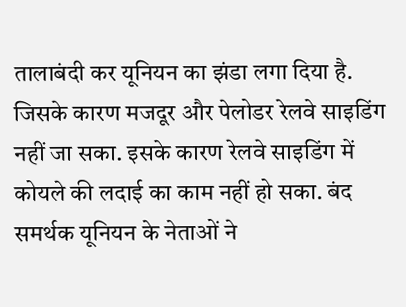तालाबंदी कर यूनियन का झंडा लगा दिया है. जिसके कारण मजदूर और पेलोडर रेलवे साइडिंग नहीं जा सका. इसके कारण रेलवे साइडिंग में कोयले की लदाई का काम नहीं हो सका. बंद समर्थक यूनियन के नेताओं ने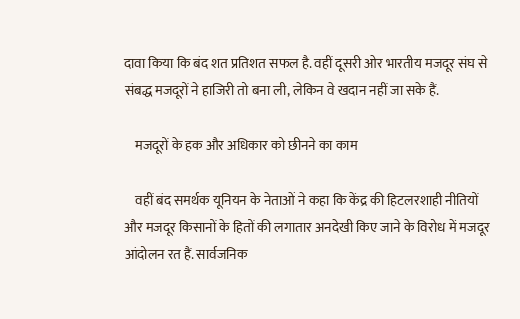दावा किया कि बंद शत प्रतिशत सफल है. वहीं दूसरी ओर भारतीय मजदूर संघ से संबद्ध मजदूरों ने हाजिरी तो बना ली, लेकिन वे खदान नहीं जा सके हैं.

    मजदूरों के हक और अधिकार को छीनने का काम

    वहीं बंद समर्थक यूनियन के नेताओं ने कहा कि केंद्र की हिटलरशाही नीतियों और मजदूर किसानों के हितों की लगातार अनदेखी किए जाने के विरोध में मजदूर आंदोलन रत हैं. सार्वजनिक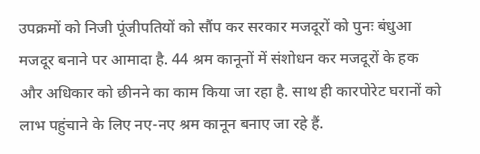उपक्रमों को निजी पूंजीपतियों को सौंप कर सरकार मजदूरों को पुनः बंधुआ मजदूर बनाने पर आमादा है. 44 श्रम कानूनों में संशोधन कर मजदूरों के हक और अधिकार को छीनने का काम किया जा रहा है. साथ ही कारपोरेट घरानों को लाभ पहुंचाने के लिए नए-नए श्रम कानून बनाए जा रहे हैं.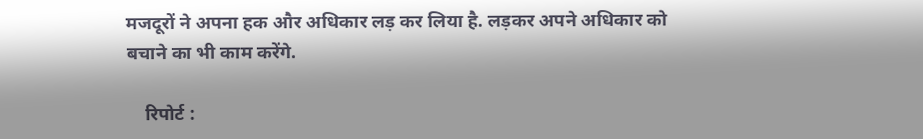मजदूरों ने अपना हक और अधिकार लड़ कर लिया है. लड़कर अपने अधिकार को बचाने का भी काम करेंगे.

    रिपोर्ट :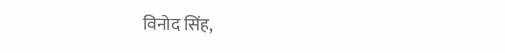विनोद सिंह,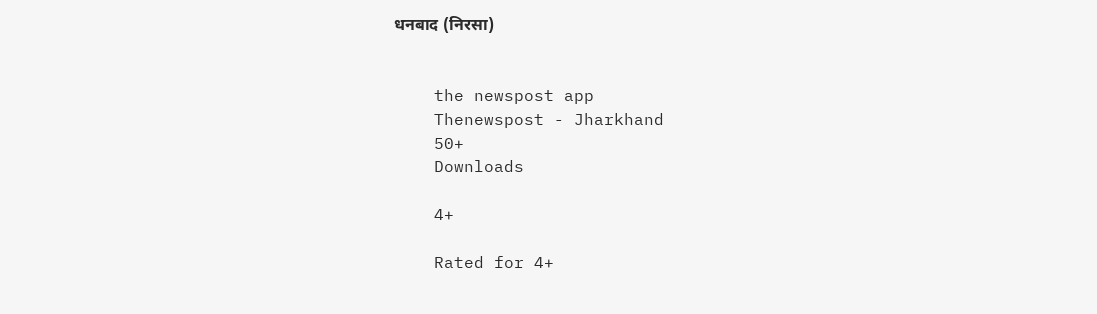धनबाद (निरसा)


    the newspost app
    Thenewspost - Jharkhand
    50+
    Downloads

    4+

    Rated for 4+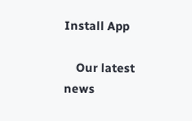Install App

    Our latest news